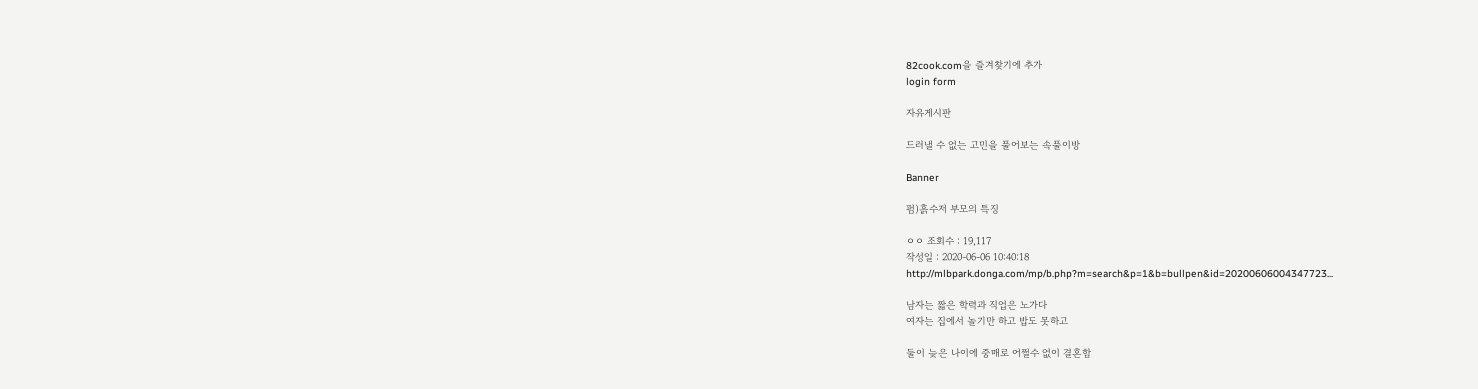82cook.com을 즐겨찾기에 추가
login form

자유게시판

드러낼 수 없는 고민을 풀어보는 속풀이방

Banner

펌)흙수저 부모의 특징

ㅇㅇ 조회수 : 19,117
작성일 : 2020-06-06 10:40:18
http://mlbpark.donga.com/mp/b.php?m=search&p=1&b=bullpen&id=20200606004347723...

남자는 짧은 학력과 직업은 노가다
여자는 집에서 놀기만 하고 밥도 못하고

둘이 늦은 나이에 중매로 어쩔수 없이 결혼함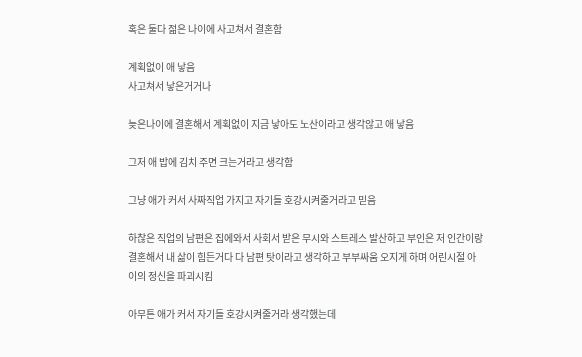혹은 둘다 젊은 나이에 사고쳐서 결혼함

계획없이 애 낳음
사고쳐서 낳은거거나

늦은나이에 결혼해서 계획없이 지금 낳아도 노산이라고 생각않고 애 낳음

그저 애 밥에 김치 주면 크는거라고 생각함

그냥 애가 커서 사짜직업 가지고 자기들 호강시켜줄거라고 믿음

하찮은 직업의 남편은 집에와서 사회서 받은 무시와 스트레스 발산하고 부인은 저 인간이랑 결혼해서 내 삶이 힘든거다 다 남편 탓이라고 생각하고 부부싸움 오지게 하며 어린시절 아이의 정신을 파괴시킴

아무튼 애가 커서 자기들 호강시켜줄거라 생각했는데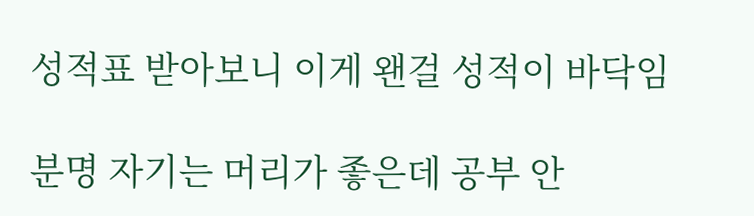성적표 받아보니 이게 왠걸 성적이 바닥임

분명 자기는 머리가 좋은데 공부 안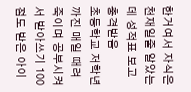한거여서 자식은 천재일줄 알았는데 성적표 보고 충격받음
초등학교 저학년까진 매일 때려죽이며 공부시켜서 받아쓰기 100점도 받은 아이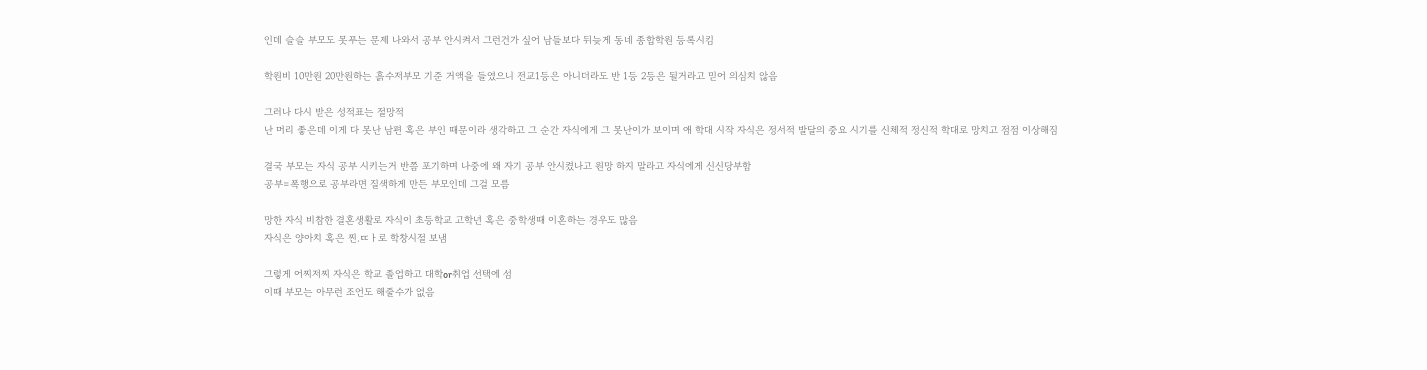인데 슬슬 부모도 못푸는 문제 나와서 공부 안시켜서 그런건가 싶어 남들보다 뒤늦게 동네 종합학원 등록시킴

학원비 10만원 20만원하는 흙수저부모 기준 거액을 들였으니 전교1등은 아니더라도 반 1등 2등은 될거라고 믿어 의심치 않음

그러나 다시 받은 성적표는 절망적
난 머리 좋은데 이게 다 못난 남편 혹은 부인 때문이라 생각하고 그 순간 자식에게 그 못난이가 보이며 애 학대 시작 자식은 정서적 발달의 중요 시기를 신체적 정신적 학대로 망치고 점점 이상해짐

결국 부모는 자식 공부 시키는거 반쯤 포기하며 나중에 왜 자기 공부 안시켰나고 원망 하지 말라고 자식에게 신신당부함
공부=폭행으로 공부라면 질색하게 만든 부모인데 그걸 모름

망한 자식 비참한 결혼생활로 자식이 초등학교 고학년 혹은 중학생때 이혼하는 경우도 많음
자식은 양아치 혹은 찐.ㄸㅏ로 학창시절 보냄

그렇게 어찌저찌 자식은 학교 졸업하고 대학or취업 선택에 섬
이때 부모는 아무런 조언도 해줄수가 없음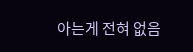아는게 전혀 없음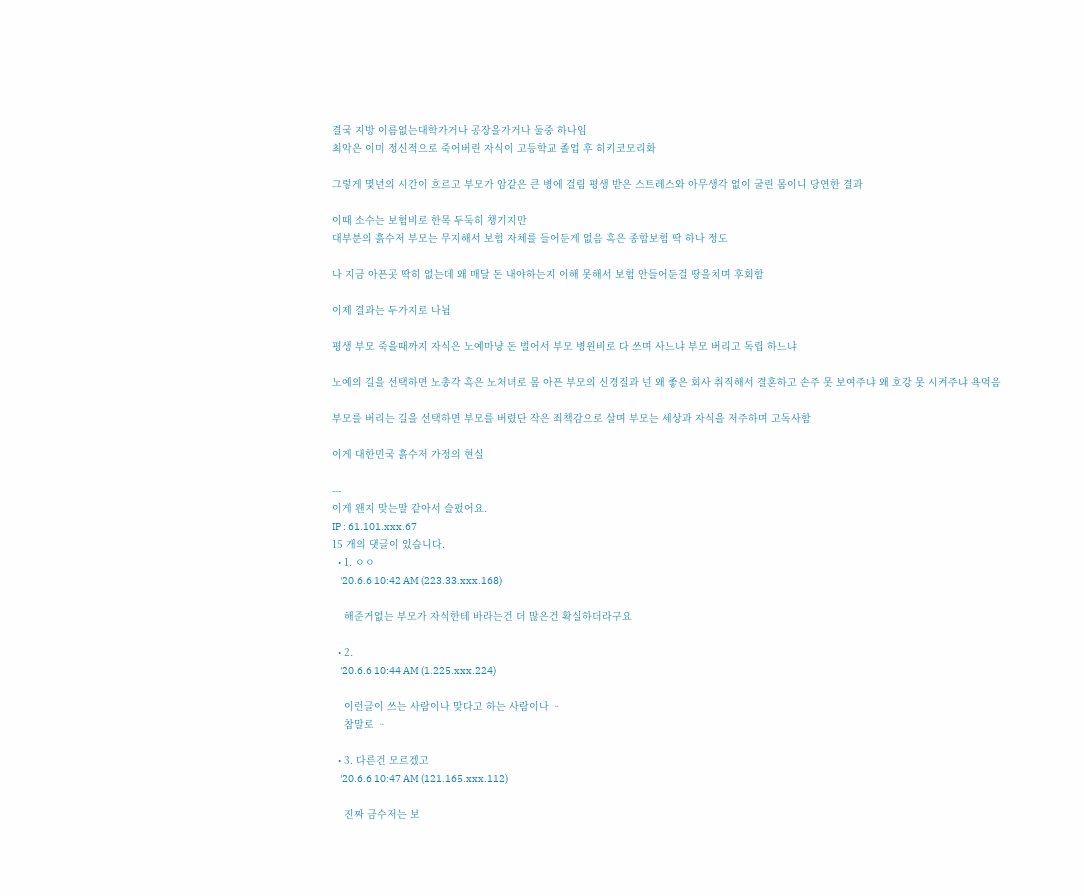결국 지방 이름없는대학가거나 공장을가거나 둘중 하나임
최악은 이미 정신적으로 죽어버린 자식이 고등학교 졸업 후 히키코모리화

그렇게 몇년의 시간이 흐르고 부모가 암같은 큰 병에 걸림 평생 받은 스트레스와 아무생각 없이 굴린 몸이니 당연한 결과

이때 소수는 보험비로 한목 두둑히 챙기지만
대부분의 흙수저 부모는 무지해서 보험 자체를 들어둔게 없음 혹은 종합보험 딱 하나 정도

나 지금 아픈곳 딱히 없는데 왜 매달 돈 내야하는지 이해 못해서 보험 안들어둔걸 땅을치며 후회함

이제 결과는 두가지로 나뉨

평생 부모 죽을때까지 자식은 노예마냥 돈 벌어서 부모 병윈비로 다 쓰며 사느냐 부모 버리고 독립 하느냐

노예의 길을 선택하면 노총각 혹은 노처녀로 몸 아픈 부모의 신경질과 넌 왜 좋은 회사 취직해서 결혼하고 손주 못 보여주냐 왜 호강 못 시켜주냐 욕먹음

부모를 버리는 길을 선택하면 부모를 버렸단 작은 죄책감으로 살며 부모는 세상과 자식을 저주하며 고독사함

이게 대한민국 흙수저 가정의 현실

---
이게 왠지 맞는말 같아서 슬펐어요.
IP : 61.101.xxx.67
15 개의 댓글이 있습니다.
  • 1. ㅇㅇ
    '20.6.6 10:42 AM (223.33.xxx.168)

    해준거없는 부모가 자식한테 바라는건 더 많은건 확실하더라구요

  • 2.
    '20.6.6 10:44 AM (1.225.xxx.224)

    이런글이 쓰는 사람이나 맞다고 하는 사람이나 ᆢ
    참말로 ᆢ

  • 3. 다른건 모르겠고
    '20.6.6 10:47 AM (121.165.xxx.112)

    진짜 금수저는 보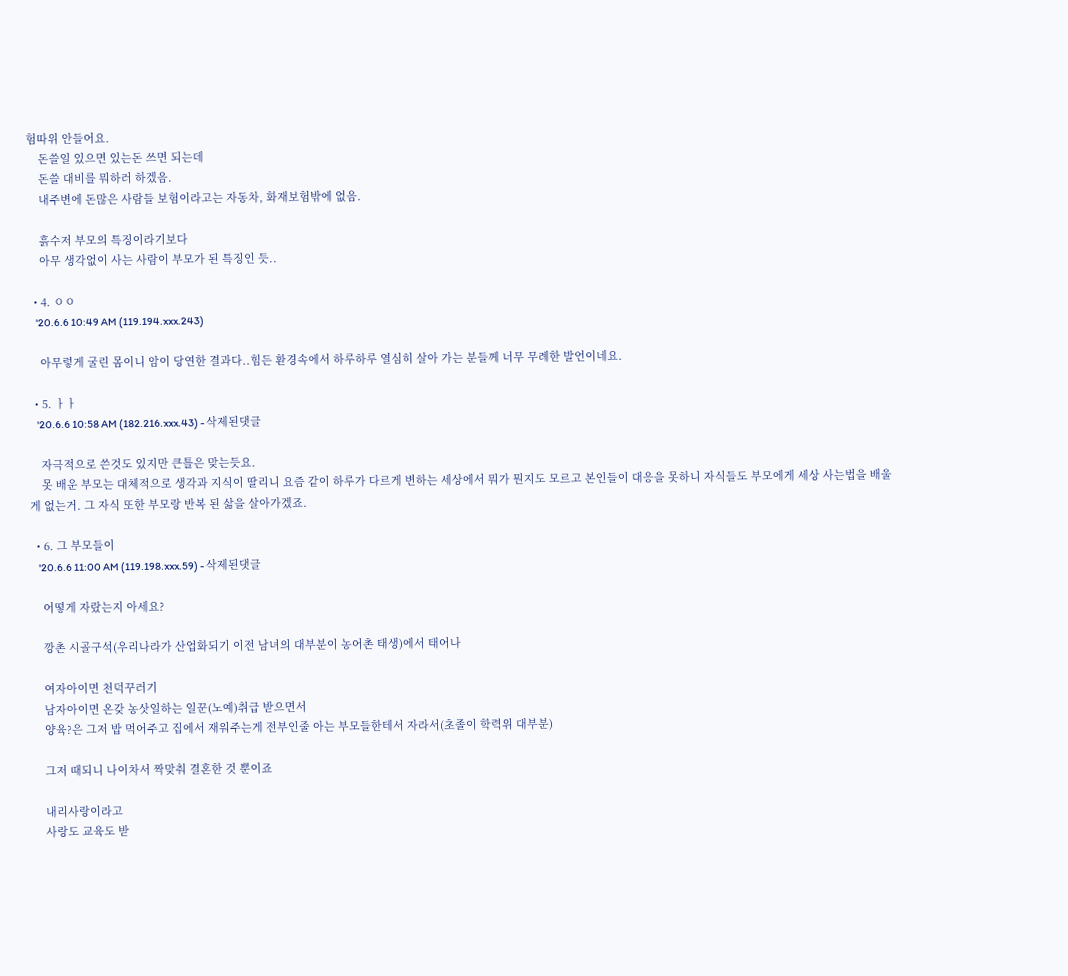험따위 안들어요.
    돈쓸일 있으면 있는돈 쓰면 되는데
    돈쓸 대비를 뭐하러 하겠음.
    내주변에 돈많은 사람들 보험이라고는 자동차, 화재보험밖에 없음.

    흙수저 부모의 특징이라기보다
    아무 생각없이 사는 사람이 부모가 된 특징인 듯..

  • 4. ㅇㅇ
    '20.6.6 10:49 AM (119.194.xxx.243)

    아무렇게 굴린 몸이니 암이 당연한 결과다..힘든 환경속에서 하루하루 열심히 살아 가는 분들께 너무 무례한 발언이네요.

  • 5. ㅏㅏ
    '20.6.6 10:58 AM (182.216.xxx.43) - 삭제된댓글

    자극적으로 쓴것도 있지만 큰틀은 맞는듯요.
    못 배운 부모는 대체적으로 생각과 지식이 딸리니 요즘 같이 하루가 다르게 변하는 세상에서 뭐가 뭔지도 모르고 본인들이 대응을 못하니 자식들도 부모에게 세상 사는법을 배울게 없는거. 그 자식 또한 부모랑 반복 된 삶을 살아가겠죠.

  • 6. 그 부모들이
    '20.6.6 11:00 AM (119.198.xxx.59) - 삭제된댓글

    어떻게 자랐는지 아세요?

    깡촌 시골구석(우리나라가 산업화되기 이전 남녀의 대부분이 농어촌 태생)에서 태어나

    여자아이면 천덕꾸러기
    남자아이면 온갖 농삿일하는 일꾼(노예)취급 받으면서
    양육?은 그저 밥 먹어주고 집에서 재워주는게 전부인줄 아는 부모들한테서 자라서(초졸이 학력위 대부분)

    그저 때되니 나이차서 짝맞춰 결혼한 것 뿐이죠

    내리사랑이라고
    사랑도 교육도 받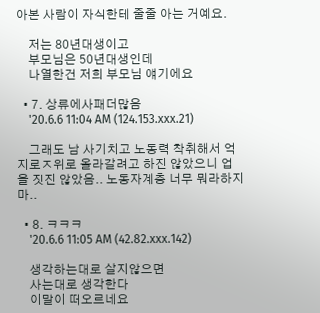아본 사람이 자식한테 줄줄 아는 거예요.

    저는 80년대생이고
    부모님은 50년대생인데
    나열한건 저희 부모님 얘기에요

  • 7. 상류에사패더많음
    '20.6.6 11:04 AM (124.153.xxx.21)

    그래도 남 사기치고 노동력 착취해서 억지로ㅈ위로 올라갈려고 하진 않았으니 업을 짓진 않았음.. 노동자계층 너무 뭐라하지마..

  • 8. ㅋㅋㅋ
    '20.6.6 11:05 AM (42.82.xxx.142)

    생각하는대로 살지않으면
    사는대로 생각한다
    이말이 떠오르네요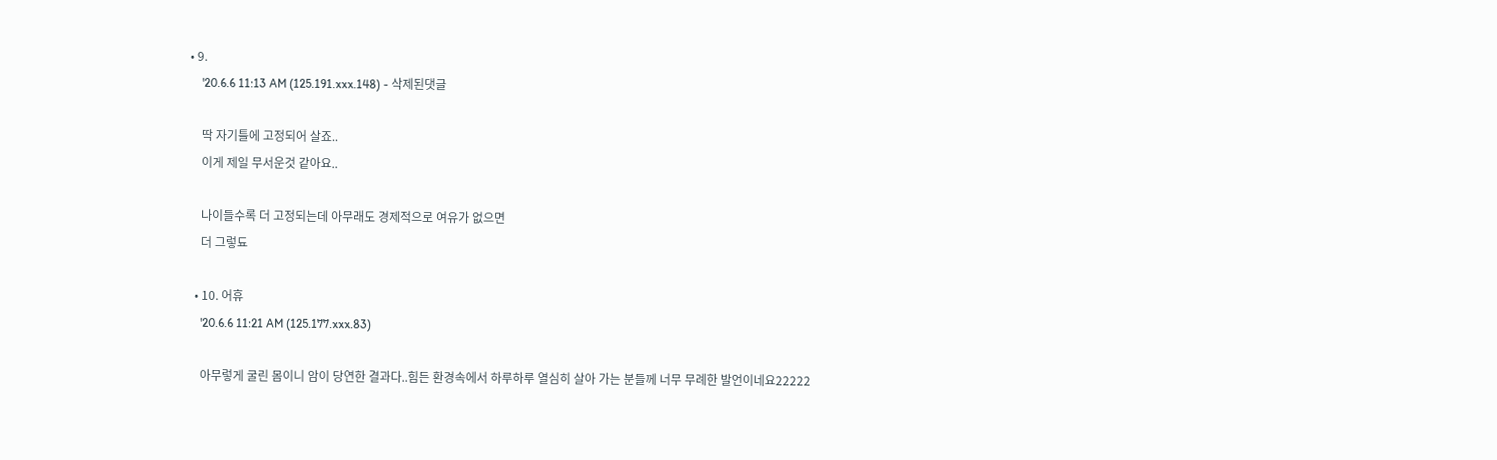• 9.
    '20.6.6 11:13 AM (125.191.xxx.148) - 삭제된댓글

    딱 자기틀에 고정되어 살죠..
    이게 제일 무서운것 같아요..

    나이들수록 더 고정되는데 아무래도 경제적으로 여유가 없으면
    더 그렇됴

  • 10. 어휴
    '20.6.6 11:21 AM (125.177.xxx.83)

    아무렇게 굴린 몸이니 암이 당연한 결과다..힘든 환경속에서 하루하루 열심히 살아 가는 분들께 너무 무례한 발언이네요22222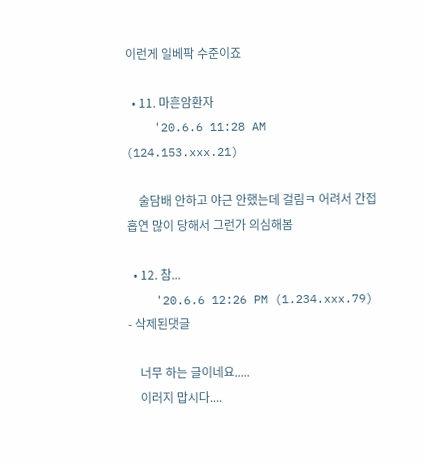이런게 일베팍 수준이죠

  • 11. 마흔암환자
    '20.6.6 11:28 AM (124.153.xxx.21)

    술담배 안하고 야근 안했는데 걸림ㅋ 어려서 간접흡연 많이 당해서 그런가 의심해봄

  • 12. 참...
    '20.6.6 12:26 PM (1.234.xxx.79) - 삭제된댓글

    너무 하는 글이네요.....
    이러지 맙시다....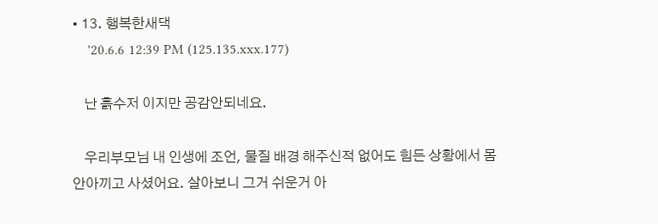• 13. 행복한새댁
    '20.6.6 12:39 PM (125.135.xxx.177)

    난 흙수저 이지만 공감안되네요.

    우리부모님 내 인생에 조언, 물질 배경 해주신적 없어도 힘든 상황에서 몸 안아끼고 사셨어요. 살아보니 그거 쉬운거 아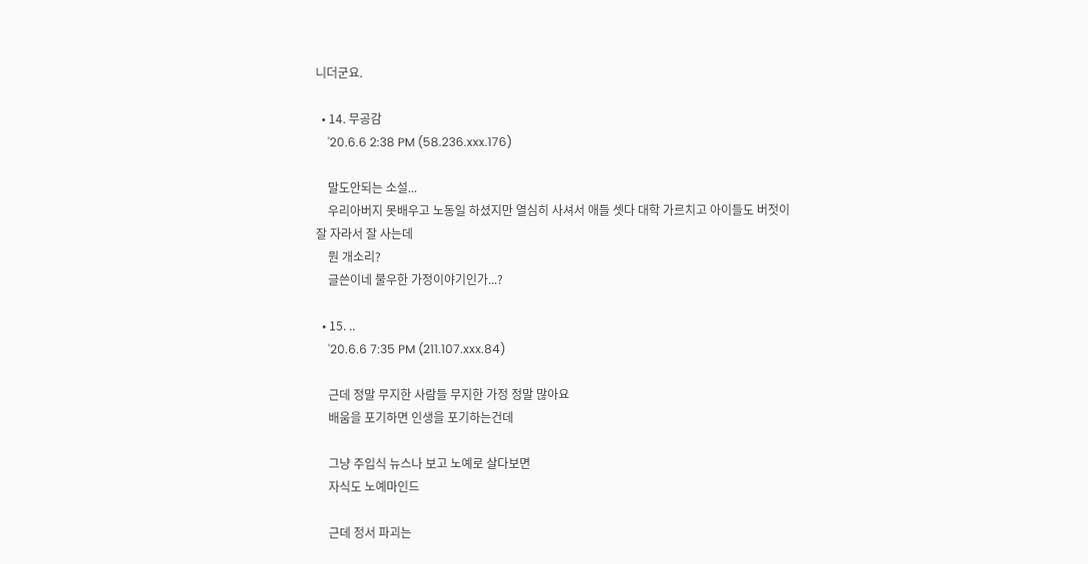니더군요.

  • 14. 무공감
    '20.6.6 2:38 PM (58.236.xxx.176)

    말도안되는 소설...
    우리아버지 못배우고 노동일 하셨지만 열심히 사셔서 애들 셋다 대학 가르치고 아이들도 버젓이 잘 자라서 잘 사는데
    뭔 개소리?
    글쓴이네 불우한 가정이야기인가...?

  • 15. ..
    '20.6.6 7:35 PM (211.107.xxx.84)

    근데 정말 무지한 사람들 무지한 가정 정말 많아요
    배움을 포기하면 인생을 포기하는건데

    그냥 주입식 뉴스나 보고 노예로 살다보면
    자식도 노예마인드

    근데 정서 파괴는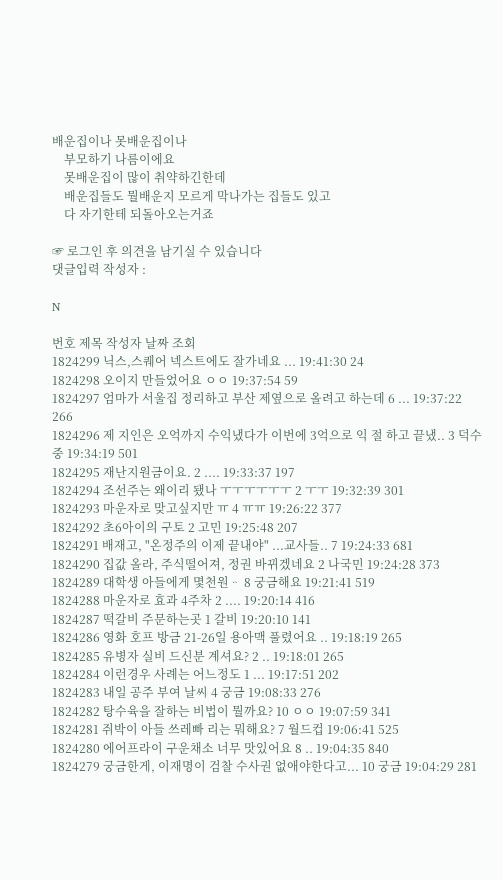배운집이나 못배운집이나
    부모하기 나름이에요
    못배운집이 많이 취약하긴한데
    배운집들도 뭘배운지 모르게 막나가는 집들도 있고
    다 자기한테 되돌아오는거죠

☞ 로그인 후 의견을 남기실 수 있습니다
댓글입력 작성자 :

N

번호 제목 작성자 날짜 조회
1824299 닉스,스퀘어 넥스트에도 잘가네요 ... 19:41:30 24
1824298 오이지 만들었어요 ㅇㅇ 19:37:54 59
1824297 엄마가 서울집 정리하고 부산 제옆으로 올려고 하는데 6 ... 19:37:22 266
1824296 제 지인은 오억까지 수익냈다가 이번에 3억으로 익 절 하고 끝냈.. 3 덕수중 19:34:19 501
1824295 재난지원금이요. 2 .... 19:33:37 197
1824294 조선주는 왜이리 됐나 ㅜㅜㅜㅜㅜㅜ 2 ㅜㅜ 19:32:39 301
1824293 마운자로 맞고싶지만 ㅠ 4 ㅠㅠ 19:26:22 377
1824292 초6아이의 구토 2 고민 19:25:48 207
1824291 배재고, "온정주의 이제 끝내야" ...교사들.. 7 19:24:33 681
1824290 집값 올라, 주식떨어져, 정권 바뀌겠네요 2 나국민 19:24:28 373
1824289 대학생 아들에게 몇천원ᆢ 8 궁금해요 19:21:41 519
1824288 마운자로 효과 4주차 2 .... 19:20:14 416
1824287 떡갈비 주문하는곳 1 갈비 19:20:10 141
1824286 영화 호프 방금 21-26일 용아맥 풀렸어요 .. 19:18:19 265
1824285 유병자 실비 드신분 계셔요? 2 .. 19:18:01 265
1824284 이런경우 사례는 어느정도 1 ... 19:17:51 202
1824283 내일 공주 부여 날씨 4 궁금 19:08:33 276
1824282 탕수육을 잘하는 비법이 뭘까요? 10 ㅇㅇ 19:07:59 341
1824281 쥐박이 아들 쓰레빠 리는 뭐해요? 7 월드컵 19:06:41 525
1824280 에어프라이 구운채소 너무 맛있어요 8 .. 19:04:35 840
1824279 궁금한게, 이재명이 검찰 수사권 없애야한다고... 10 궁금 19:04:29 281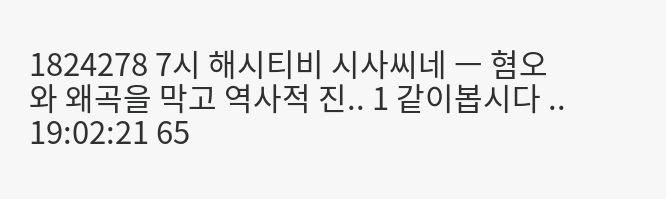1824278 7시 해시티비 시사씨네 ㅡ 혐오와 왜곡을 막고 역사적 진.. 1 같이봅시다 .. 19:02:21 65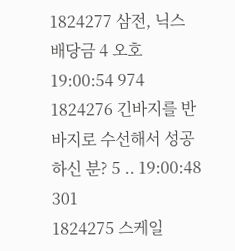1824277 삼전, 닉스 배당금 4 오호 19:00:54 974
1824276 긴바지를 반바지로 수선해서 성공하신 분? 5 .. 19:00:48 301
1824275 스케일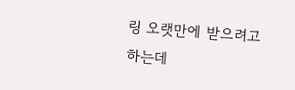링 오랫만에 받으려고 하는데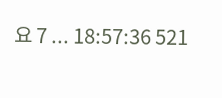요 7 ... 18:57:36 521